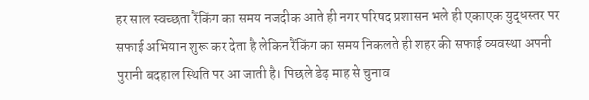हर साल स्वच्छता रैंकिंग का समय नजदीक आते ही नगर परिषद प्रशासन भले ही एकाएक युद्धस्तर पर सफाई अभियान शुरू कर देता है लेकिन रैंकिंग का समय निकलते ही शहर की सफाई व्यवस्था अपनी पुरानी बदहाल स्थिति पर आ जाती है। पिछले डेढ़ माह से चुनाव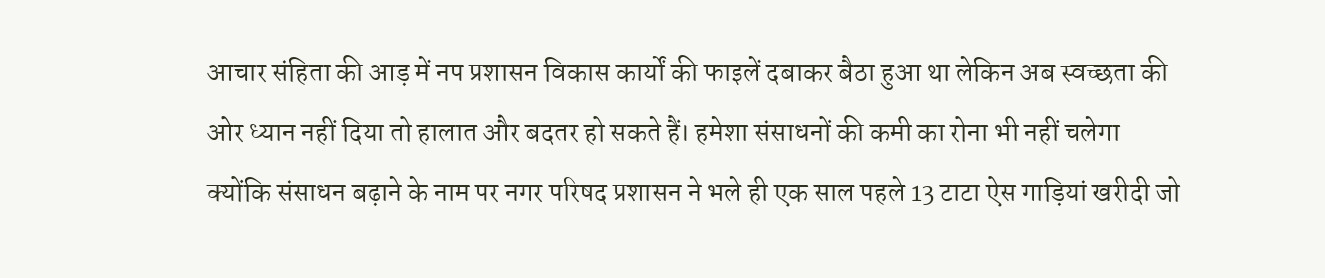आचार संहिता की आड़ में नप प्रशासन विकास कार्यों की फाइलें दबाकर बैठा हुआ था लेकिन अब स्वच्छता की ओर ध्यान नहीं दिया तो हालात और बदतर हो सकते हैं। हमेशा संसाधनों की कमी का रोना भी नहीं चलेगा क्योंकि संसाधन बढ़ाने के नाम पर नगर परिषद प्रशासन ने भले ही एक साल पहले 13 टाटा ऐस गाड़ियां खरीदी जो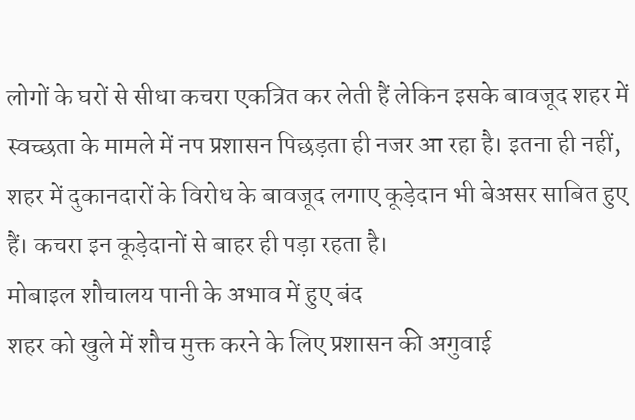लोगों के घरों से सीधा कचरा एकत्रित कर लेती हैं लेकिन इसके बावजूद शहर में स्वच्छता के मामले में नप प्रशासन पिछड़ता ही नजर आ रहा है। इतना ही नहीं, शहर में दुकानदारों के विरोध के बावजूद लगाए कूड़ेदान भी बेअसर साबित हुए हैं। कचरा इन कूड़ेदानों से बाहर ही पड़ा रहता है।
मोबाइल शौचालय पानी के अभाव में हुए बंद
शहर को खुले में शौच मुक्त करने के लिए प्रशासन की अगुवाई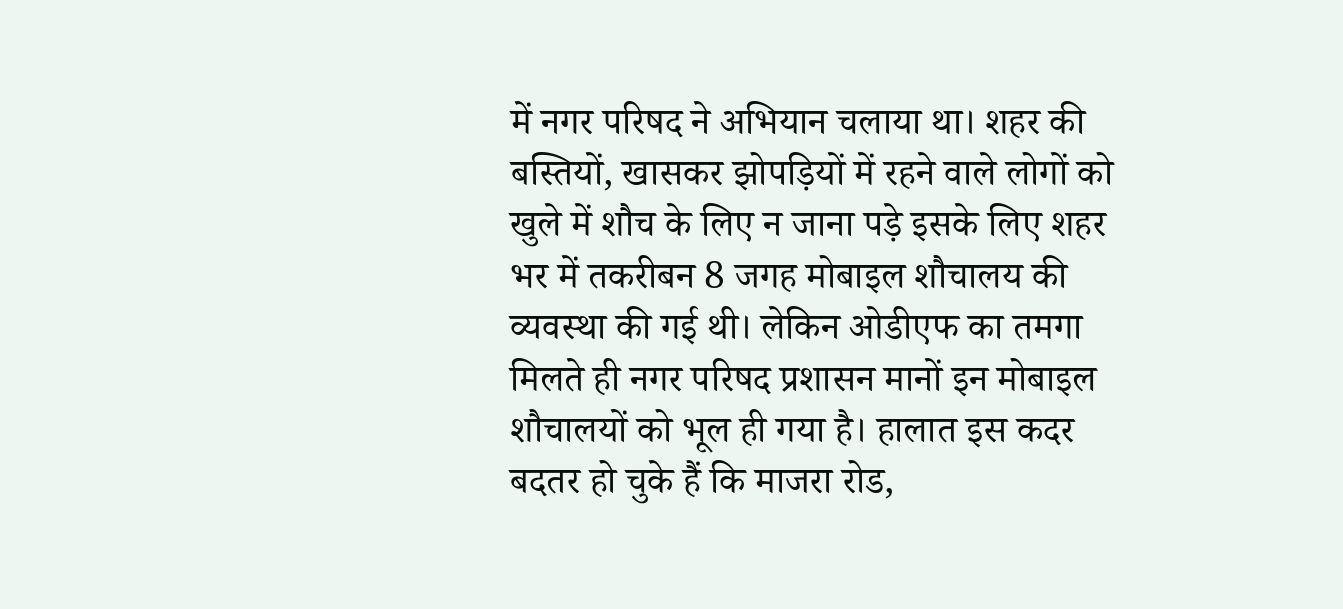में नगर परिषद ने अभियान चलाया था। शहर की बस्तियों, खासकर झोपड़ियों में रहने वाले लोगों को खुले में शौच के लिए न जाना पड़े इसके लिए शहर भर में तकरीबन 8 जगह मोबाइल शौचालय की व्यवस्था की गई थी। लेकिन ओडीएफ का तमगा मिलते ही नगर परिषद प्रशासन मानों इन मोबाइल शौचालयों को भूल ही गया है। हालात इस कदर बदतर हो चुके हैं कि माजरा रोड,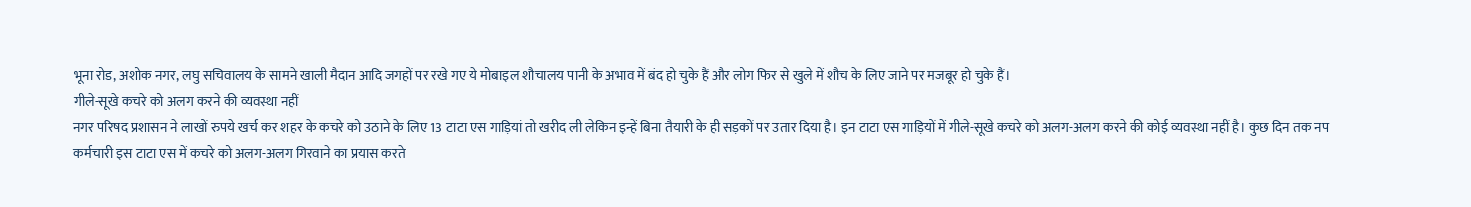भूना रोड, अशोक नगर, लघु सचिवालय के सामने खाली मैदान आदि जगहों पर रखे गए ये मोबाइल शौचालय पानी के अभाव में बंद हो चुके हैं और लोग फिर से खुले में शौच के लिए जाने पर मजबूर हो चुके हैं।
गीले-सूखे कचरे को अलग करने की व्यवस्था नहीं
नगर परिषद प्रशासन ने लाखों रुपये खर्च कर शहर के कचरे को उठाने के लिए 13 टाटा एस गाड़ियां तो खरीद ली लेकिन इन्हें बिना तैयारी के ही सड़कों पर उतार दिया है। इन टाटा एस गाड़ियों में गीले-सूखे कचरे को अलग-अलग करने की कोई व्यवस्था नहीं है। कुछ दिन तक नप कर्मचारी इस टाटा एस में कचरे को अलग-अलग गिरवाने का प्रयास करते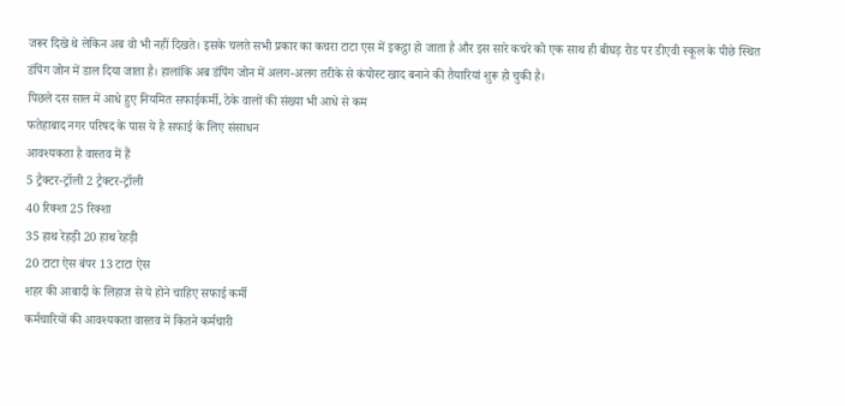जरूर दिखे थे लेकिन अब वो भी नहीं दिखते। इसके चलते सभी प्रकार का कचरा टाटा एस में इकट्ठा हो जाता है और इस सारे कचरे को एक साथ ही बीघड़ रोड पर डीएवी स्कूल के पीछे स्थित डंपिंग जोन में डाल दिया जाता है। हालांकि अब डंपिंग जोन में अलग-अलग तरीके से कंपोस्ट खाद बनाने की तैयारियां शुरू हो चुकी है।
पिछले दस साल में आधे हुए नियमित सफाईकर्मी, ठेके वालों की संख्या भी आधे से कम
फतेहाबाद नगर परिषद के पास ये है सफाई के लिए संसाधन
आवश्यकता है वास्तव में हैं
5 ट्रैक्टर-ट्रॉली 2 ट्रैक्टर-ट्रॉली
40 रिक्शा 25 रिक्शा
35 हाथ रेहड़ी 20 हाथ रेहड़ी
20 टाटा ऐस बंपर 13 टाटा ऐस
शहर की आबादी के लिहाज से ये होने चाहिए सफाई कर्मी
कर्मचारियों की आवश्यकता वास्तव में कितने कर्मचारी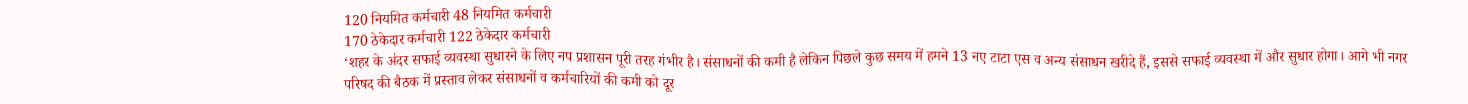120 नियमित कर्मचारी 48 नियमित कर्मचारी
170 ठेकेदार कर्मचारी 122 ठेकेदार कर्मचारी
‘शहर के अंदर सफाई व्यवस्था सुधारने के लिए नप प्रशासन पूरी तरह गंभीर है। संसाधनों की कमी है लेकिन पिछले कुछ समय में हमने 13 नए टाटा एस व अन्य संसाधन खरीदे हैं, इससे सफाई व्यवस्था में और सुधार होगा। आगे भी नगर परिषद की बैठक में प्रस्ताव लेकर संसाधनों व कर्मचारियों की कमी को दूर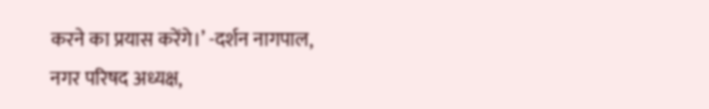करने का प्रयास करेंगे।’ -दर्शन नागपाल, नगर परिषद अध्यक्ष,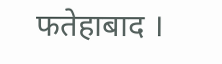फतेहाबाद ।